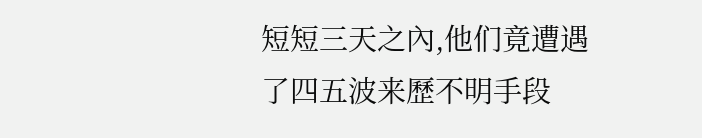短短三天之內,他们竟遭遇了四五波来歷不明手段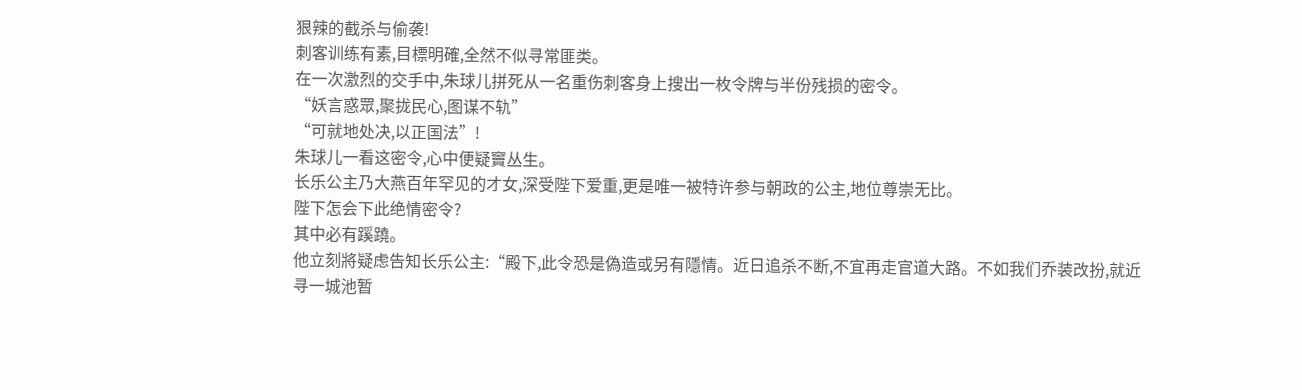狠辣的截杀与偷袭!
刺客训练有素,目標明確,全然不似寻常匪类。
在一次激烈的交手中,朱球儿拼死从一名重伤刺客身上搜出一枚令牌与半份残损的密令。
“妖言惑眾,聚拢民心,图谋不轨”
“可就地处决,以正国法”!
朱球儿一看这密令,心中便疑竇丛生。
长乐公主乃大燕百年罕见的才女,深受陛下爱重,更是唯一被特许参与朝政的公主,地位尊崇无比。
陛下怎会下此绝情密令?
其中必有蹊蹺。
他立刻將疑虑告知长乐公主:“殿下,此令恐是偽造或另有隱情。近日追杀不断,不宜再走官道大路。不如我们乔装改扮,就近寻一城池暂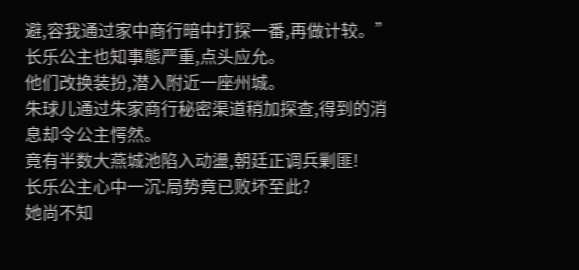避,容我通过家中商行暗中打探一番,再做计较。”
长乐公主也知事態严重,点头应允。
他们改换装扮,潜入附近一座州城。
朱球儿通过朱家商行秘密渠道稍加探查,得到的消息却令公主愕然。
竟有半数大燕城池陷入动盪,朝廷正调兵剿匪!
长乐公主心中一沉:局势竟已败坏至此?
她尚不知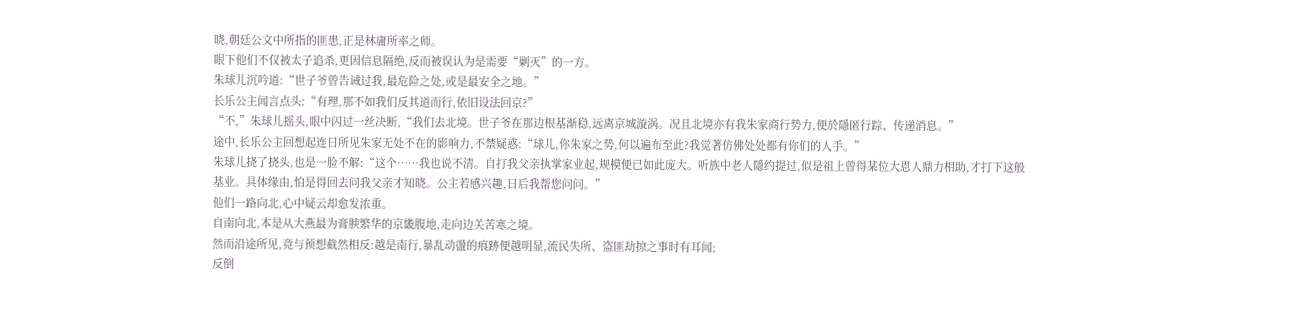晓,朝廷公文中所指的匪患,正是林庸所率之师。
眼下他们不仅被太子追杀,更因信息隔绝,反而被误认为是需要“剿灭”的一方。
朱球儿沉吟道:“世子爷曾告诫过我,最危险之处,或是最安全之地。”
长乐公主闻言点头:“有理,那不如我们反其道而行,依旧设法回京?”
“不,”朱球儿摇头,眼中闪过一丝决断,“我们去北境。世子爷在那边根基渐稳,远离京城漩涡。况且北境亦有我朱家商行势力,便於隱匿行踪、传递消息。”
途中,长乐公主回想起连日所见朱家无处不在的影响力,不禁疑惑:“球儿,你朱家之势,何以遍布至此?我觉著仿佛处处都有你们的人手。”
朱球儿挠了挠头,也是一脸不解:“这个……我也说不清。自打我父亲执掌家业起,规模便已如此庞大。听族中老人隱约提过,似是祖上曾得某位大恩人鼎力相助,才打下这般基业。具体缘由,怕是得回去问我父亲才知晓。公主若感兴趣,日后我帮您问问。”
他们一路向北,心中疑云却愈发浓重。
自南向北,本是从大燕最为膏腴繁华的京畿腹地,走向边关苦寒之境。
然而沿途所见,竟与预想截然相反:越是南行,暴乱动盪的痕跡便越明显,流民失所、盗匪劫掠之事时有耳闻;
反倒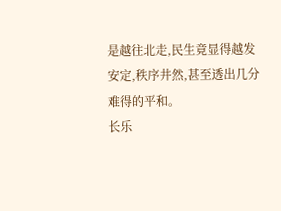是越往北走,民生竟显得越发安定,秩序井然,甚至透出几分难得的平和。
长乐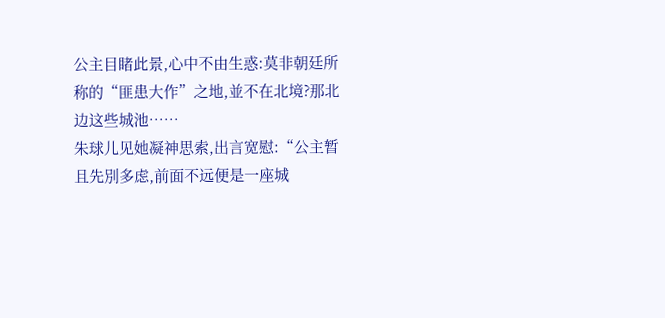公主目睹此景,心中不由生惑:莫非朝廷所称的“匪患大作”之地,並不在北境?那北边这些城池……
朱球儿见她凝神思索,出言宽慰:“公主暂且先別多虑,前面不远便是一座城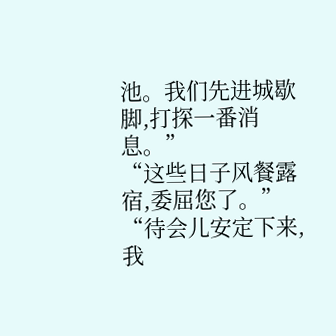池。我们先进城歇脚,打探一番消息。”
“这些日子风餐露宿,委屈您了。”
“待会儿安定下来,我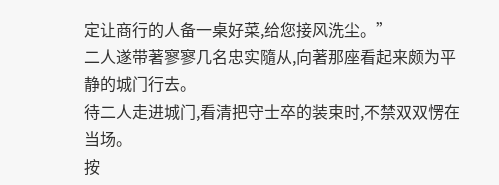定让商行的人备一桌好菜,给您接风洗尘。”
二人遂带著寥寥几名忠实隨从,向著那座看起来颇为平静的城门行去。
待二人走进城门,看清把守士卒的装束时,不禁双双愣在当场。
按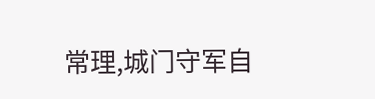常理,城门守军自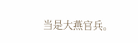当是大燕官兵。